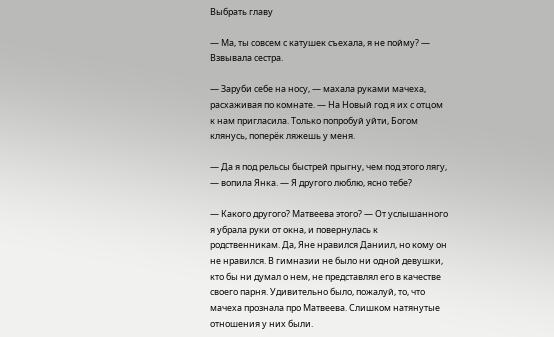Выбрать главу

— Ма, ты совсем с катушек съехала, я не пойму? — Взвывала сестра.

— Заруби себе на носу, — махала руками мачеха, расхаживая по комнате. — На Новый год я их с отцом к нам пригласила. Только попробуй уйти, Богом клянусь, поперёк ляжешь у меня.

— Да я под рельсы быстрей прыгну, чем под этого лягу, — вопила Янка. — Я другого люблю, ясно тебе?

— Какого другого? Матвеева этого? — От услышанного я убрала руки от окна, и повернулась к родственникам. Да, Яне нравился Даниил, но кому он не нравился. В гимназии не было ни одной девушки, кто бы ни думал о нем, не представлял его в качестве своего парня. Удивительно было, пожалуй, то, что мачеха прознала про Матвеева. Слишком натянутые отношения у них были.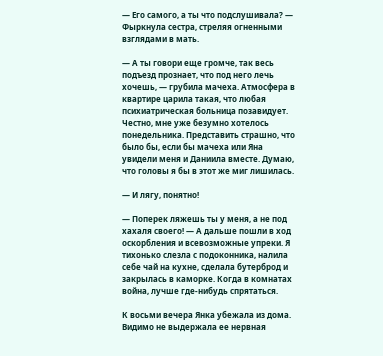— Его самого, а ты что подслушивала? — Фыркнула сестра, стреляя огненными взглядами в мать.

— А ты говори еще громче, так весь подъезд прознает, что под него лечь хочешь, — грубила мачеха. Атмосфера в квартире царила такая, что любая психиатрическая больница позавидует. Честно, мне уже безумно хотелось понедельника. Представить страшно, что было бы, если бы мачеха или Яна увидели меня и Даниила вместе. Думаю, что головы я бы в этот же миг лишилась.

— И лягу, понятно!

— Поперек ляжешь ты у меня, а не под хахаля своего! — А дальше пошли в ход оскорбления и всевозможные упреки. Я тихонько слезла с подоконника, налила себе чай на кухне, сделала бутерброд и закрылась в каморке. Когда в комнатах война, лучше где-нибудь спрятаться.

К восьми вечера Янка убежала из дома. Видимо не выдержала ее нервная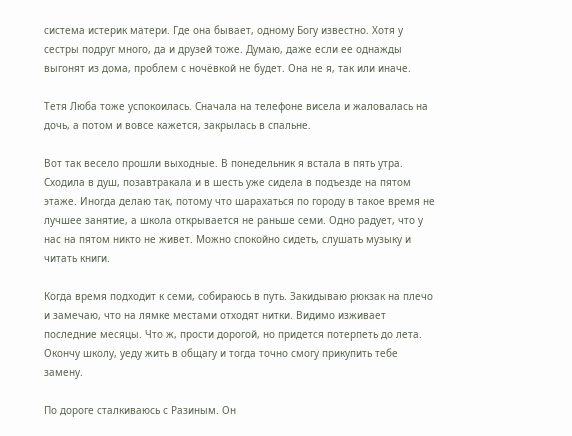система истерик матери. Где она бывает, одному Богу известно. Хотя у сестры подруг много, да и друзей тоже. Думаю, даже если ее однажды выгонят из дома, проблем с ночёвкой не будет. Она не я, так или иначе.

Тетя Люба тоже успокоилась. Сначала на телефоне висела и жаловалась на дочь, а потом и вовсе кажется, закрылась в спальне.

Вот так весело прошли выходные. В понедельник я встала в пять утра. Сходила в душ, позавтракала и в шесть уже сидела в подъезде на пятом этаже. Иногда делаю так, потому что шарахаться по городу в такое время не лучшее занятие, а школа открывается не раньше семи. Одно радует, что у нас на пятом никто не живет. Можно спокойно сидеть, слушать музыку и читать книги.

Когда время подходит к семи, собираюсь в путь. Закидываю рюкзак на плечо и замечаю, что на лямке местами отходят нитки. Видимо изживает последние месяцы. Что ж, прости дорогой, но придется потерпеть до лета. Окончу школу, уеду жить в общагу и тогда точно смогу прикупить тебе замену.

По дороге сталкиваюсь с Разиным. Он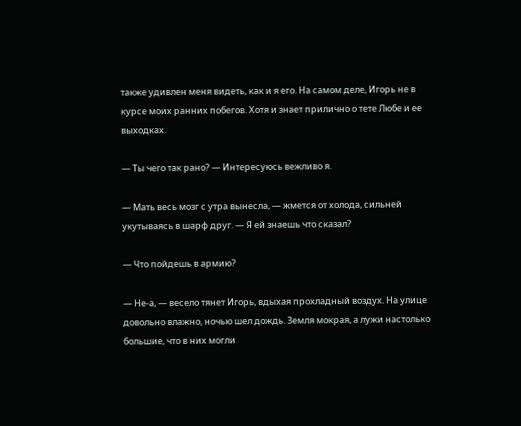также удивлен меня видеть, как и я его. На самом деле, Игорь не в курсе моих ранних побегов. Хотя и знает прилично о тете Любе и ее выходках.

— Ты чего так рано? — Интересуюсь вежливо я.

— Мать весь мозг с утра вынесла, — жмется от холода, сильней укутываясь в шарф друг. — Я ей знаешь что сказал?

— Что пойдешь в армию?

— Не-а, — весело тянет Игорь, вдыхая прохладный воздух. На улице довольно влажно, ночью шел дождь. Земля мокрая, а лужи настолько большие, что в них могли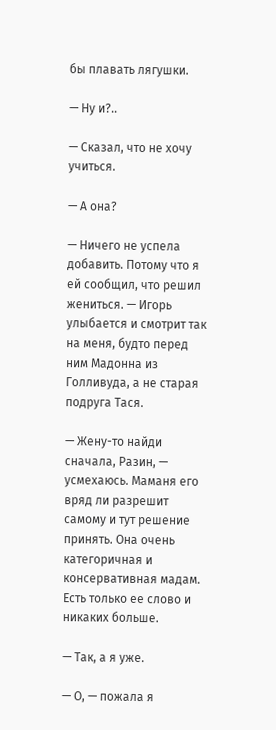бы плавать лягушки.

— Ну и?..

— Сказал, что не хочу учиться.

— А она?

— Ничего не успела добавить. Потому что я ей сообщил, что решил жениться. — Игорь улыбается и смотрит так на меня, будто перед ним Мадонна из Голливуда, а не старая подруга Тася.

— Жену-то найди сначала, Разин, — усмехаюсь. Маманя его вряд ли разрешит самому и тут решение принять. Она очень категоричная и консервативная мадам. Есть только ее слово и никаких больше.

— Так, а я уже.

— О, — пожала я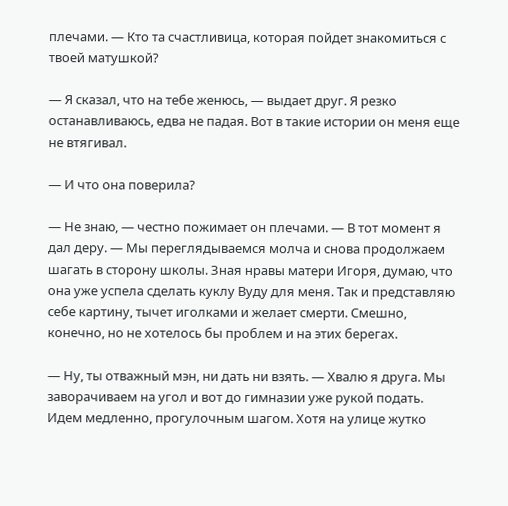плечами. — Кто та счастливица, которая пойдет знакомиться с твоей матушкой?

— Я сказал, что на тебе женюсь, — выдает друг. Я резко останавливаюсь, едва не падая. Вот в такие истории он меня еще не втягивал.

— И что она поверила?

— Не знаю, — честно пожимает он плечами. — В тот момент я дал деру. — Мы переглядываемся молча и снова продолжаем шагать в сторону школы. Зная нравы матери Игоря, думаю, что она уже успела сделать куклу Вуду для меня. Так и представляю себе картину, тычет иголками и желает смерти. Смешно, конечно, но не хотелось бы проблем и на этих берегах.

— Ну, ты отважный мэн, ни дать ни взять. — Хвалю я друга. Мы заворачиваем на угол и вот до гимназии уже рукой подать. Идем медленно, прогулочным шагом. Хотя на улице жутко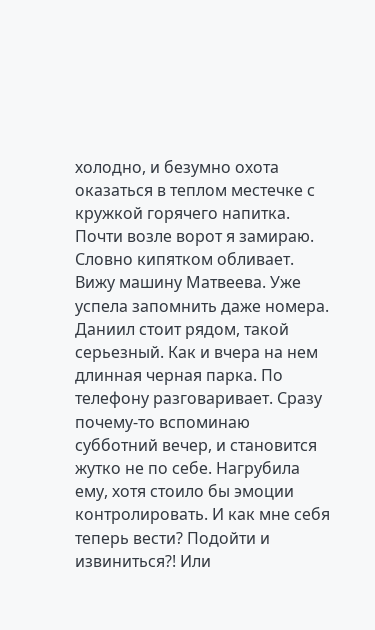холодно, и безумно охота оказаться в теплом местечке с кружкой горячего напитка. Почти возле ворот я замираю. Словно кипятком обливает. Вижу машину Матвеева. Уже успела запомнить даже номера. Даниил стоит рядом, такой серьезный. Как и вчера на нем длинная черная парка. По телефону разговаривает. Сразу почему-то вспоминаю субботний вечер, и становится жутко не по себе. Нагрубила ему, хотя стоило бы эмоции контролировать. И как мне себя теперь вести? Подойти и извиниться?! Или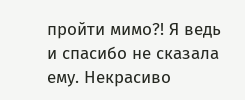пройти мимо?! Я ведь и спасибо не сказала ему. Некрасиво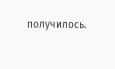получилось.